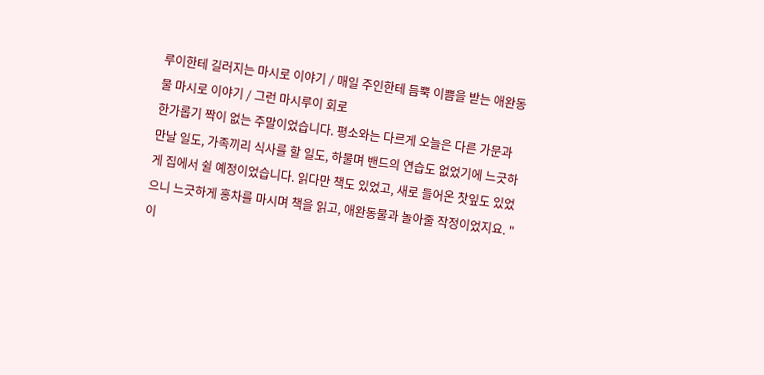루이한테 길러지는 마시로 이야기 / 매일 주인한테 듬뿍 이쁨을 받는 애완동물 마시로 이야기 / 그런 마시루이 회로
한가롭기 짝이 없는 주말이었습니다. 평소와는 다르게 오늘은 다른 가문과 만날 일도, 가족끼리 식사를 할 일도, 하물며 밴드의 연습도 없었기에 느긋하게 집에서 쉴 예정이었습니다. 읽다만 책도 있었고, 새로 들어온 찻잎도 있었으니 느긋하게 홍차를 마시며 책을 읽고, 애완동물과 놀아줄 작정이었지요. "이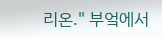리온." 부엌에서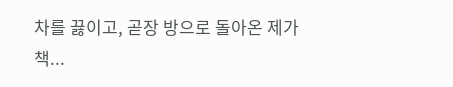차를 끓이고, 곧장 방으로 돌아온 제가 책...